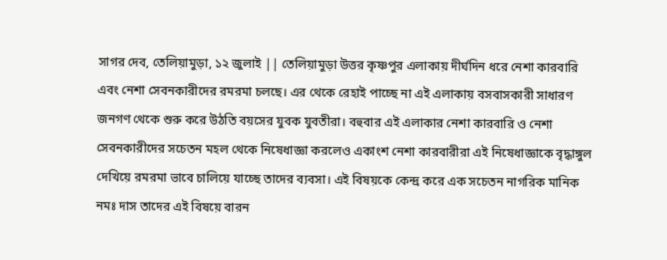সাগর দেব, তেলিয়ামুড়া, ১২ জুলাই || তেলিয়ামুড়া উত্তর কৃষ্ণপুর এলাকায় দীর্ঘদিন ধরে নেশা কারবারি এবং নেশা সেবনকারীদের রমরমা চলছে। এর থেকে রেহাই পাচ্ছে না এই এলাকায় বসবাসকারী সাধারণ জনগণ থেকে শুরু করে উঠতি বয়সের যুবক যুবতীরা। বহুবার এই এলাকার নেশা কারবারি ও নেশা সেবনকারীদের সচেতন মহল থেকে নিষেধাজ্ঞা করলেও একাংশ নেশা কারবারীরা এই নিষেধাজ্ঞাকে বৃদ্ধাঙ্গুল দেখিয়ে রমরমা ভাবে চালিয়ে যাচ্ছে তাদের ব্যবসা। এই বিষয়কে কেন্দ্র করে এক সচেতন নাগরিক মানিক নমঃ দাস তাদের এই বিষয়ে বারন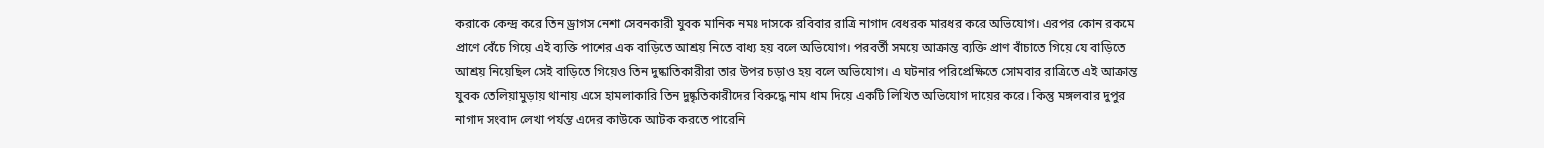করাকে কেন্দ্র করে তিন ড্রাগস নেশা সেবনকারী যুবক মানিক নমঃ দাসকে রবিবার রাত্রি নাগাদ বেধরক মারধর করে অভিযোগ। এরপর কোন রকমে প্রাণে বেঁচে গিয়ে এই ব্যক্তি পাশের এক বাড়িতে আশ্রয় নিতে বাধ্য হয় বলে অভিযোগ। পরবর্তী সময়ে আক্রান্ত ব্যক্তি প্রাণ বাঁচাতে গিয়ে যে বাড়িতে আশ্রয় নিয়েছিল সেই বাড়িতে গিয়েও তিন দুষ্কাতিকারীরা তার উপর চড়াও হয় বলে অভিযোগ। এ ঘটনার পরিপ্রেক্ষিতে সোমবার রাত্রিতে এই আক্রান্ত যুবক তেলিয়ামুড়ায় থানায় এসে হামলাকারি তিন দুষ্কৃতিকারীদের বিরুদ্ধে নাম ধাম দিয়ে একটি লিখিত অভিযোগ দায়ের করে। কিন্তু মঙ্গলবার দুপুর নাগাদ সংবাদ লেখা পর্যন্ত এদের কাউকে আটক করতে পারেনি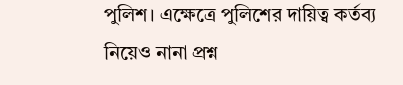পুলিশ। এক্ষেত্রে পুলিশের দায়িত্ব কর্তব্য নিয়েও নানা প্রশ্ন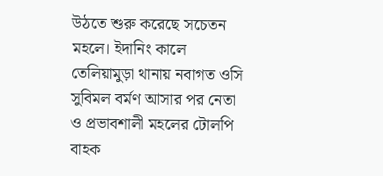উঠতে শুরু করেছে সচেতন মহলে। ইদানিং কালে তেলিয়ামুড়া থানায় নবাগত ওসি সুবিমল বর্মণ আসার পর নেতা ও প্রভাবশালী মহলের টোলপি বাহক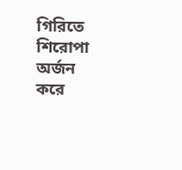গিরিতে শিরোপা অর্জন করে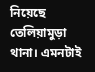নিয়েছে তেলিয়ামুড়া থানা। এমনটাই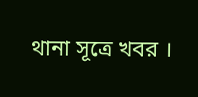থানা সূত্রে খবর ।